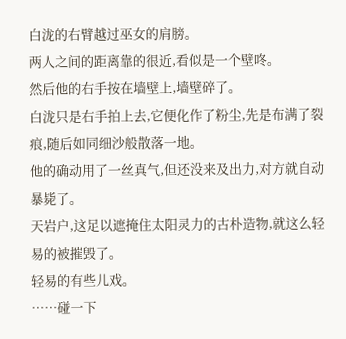白泷的右臂越过巫女的肩膀。
两人之间的距离靠的很近,看似是一个壁咚。
然后他的右手按在墙壁上,墙壁碎了。
白泷只是右手拍上去,它便化作了粉尘,先是布满了裂痕,随后如同细沙般散落一地。
他的确动用了一丝真气,但还没来及出力,对方就自动暴毙了。
天岩户,这足以遮掩住太阳灵力的古朴造物,就这么轻易的被摧毁了。
轻易的有些儿戏。
……碰一下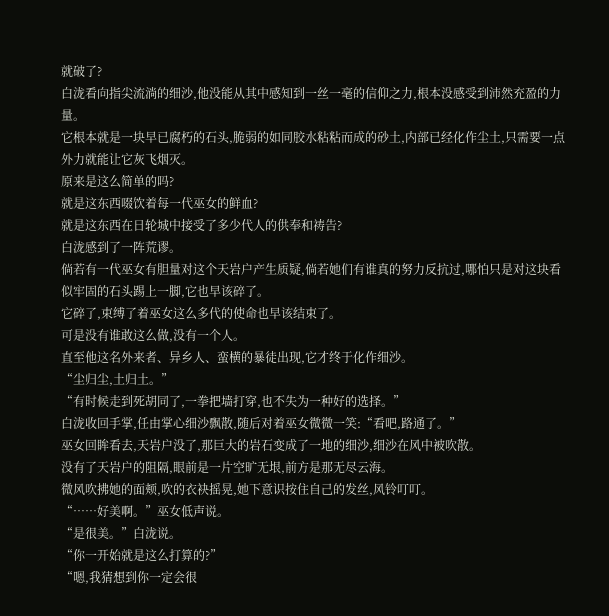就破了?
白泷看向指尖流淌的细沙,他没能从其中感知到一丝一毫的信仰之力,根本没感受到沛然充盈的力量。
它根本就是一块早已腐朽的石头,脆弱的如同胶水粘粘而成的砂土,内部已经化作尘土,只需要一点外力就能让它灰飞烟灭。
原来是这么简单的吗?
就是这东西啜饮着每一代巫女的鲜血?
就是这东西在日轮城中接受了多少代人的供奉和祷告?
白泷感到了一阵荒谬。
倘若有一代巫女有胆量对这个天岩户产生质疑,倘若她们有谁真的努力反抗过,哪怕只是对这块看似牢固的石头踢上一脚,它也早该碎了。
它碎了,束缚了着巫女这么多代的使命也早该结束了。
可是没有谁敢这么做,没有一个人。
直至他这名外来者、异乡人、蛮横的暴徒出现,它才终于化作细沙。
“尘归尘,土归土。”
“有时候走到死胡同了,一拳把墙打穿,也不失为一种好的选择。”
白泷收回手掌,任由掌心细沙飘散,随后对着巫女微微一笑:“看吧,路通了。”
巫女回眸看去,天岩户没了,那巨大的岩石变成了一地的细沙,细沙在风中被吹散。
没有了天岩户的阻隔,眼前是一片空旷无垠,前方是那无尽云海。
微风吹拂她的面颊,吹的衣袂摇晃,她下意识按住自己的发丝,风铃叮叮。
“……好美啊。”巫女低声说。
“是很美。”白泷说。
“你一开始就是这么打算的?”
“嗯,我猜想到你一定会很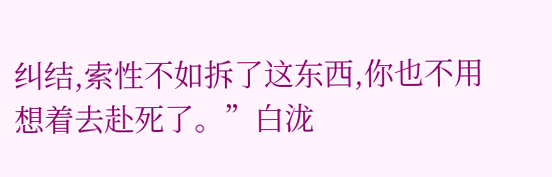纠结,索性不如拆了这东西,你也不用想着去赴死了。”白泷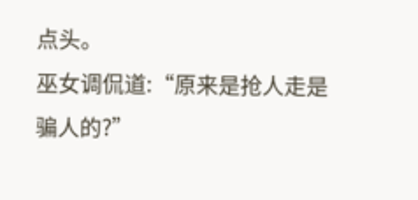点头。
巫女调侃道:“原来是抢人走是骗人的?”